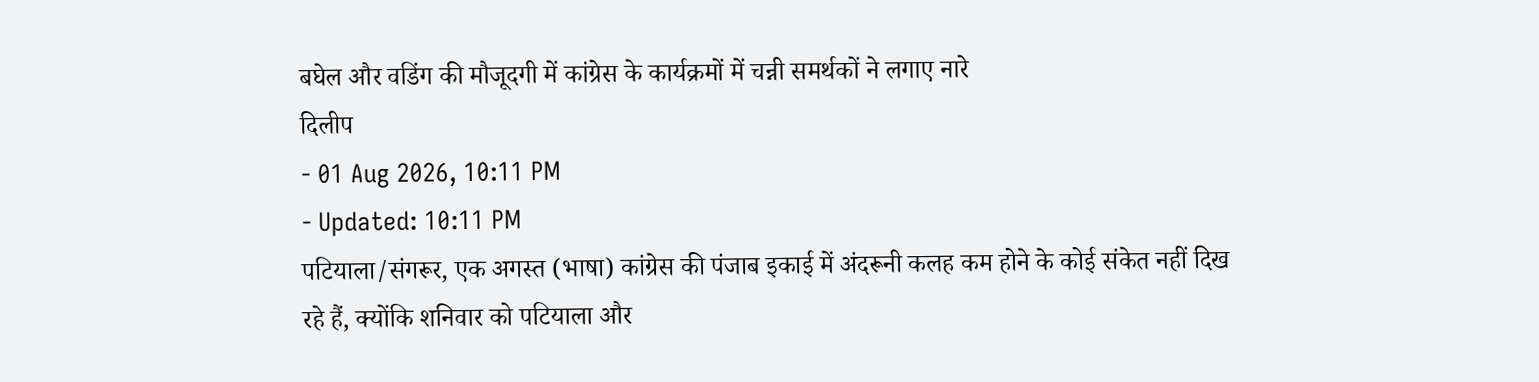बघेल और वडिंग की मौजूदगी में कांग्रेस के कार्यक्रमों में चन्नी समर्थकों ने लगाए नारे
दिलीप
- 01 Aug 2026, 10:11 PM
- Updated: 10:11 PM
पटियाला/संगरूर, एक अगस्त (भाषा) कांग्रेस की पंजाब इकाई में अंदरूनी कलह कम होने के कोई संकेत नहीं दिख रहे हैं, क्योंकि शनिवार को पटियाला और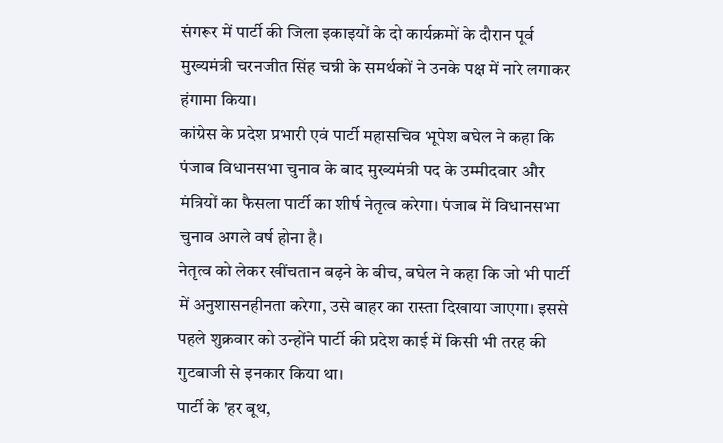संगरूर में पार्टी की जिला इकाइयों के दो कार्यक्रमों के दौरान पूर्व मुख्यमंत्री चरनजीत सिंह चन्नी के समर्थकों ने उनके पक्ष में नारे लगाकर हंगामा किया।
कांग्रेस के प्रदेश प्रभारी एवं पार्टी महासचिव भूपेश बघेल ने कहा कि पंजाब विधानसभा चुनाव के बाद मुख्यमंत्री पद के उम्मीदवार और मंत्रियों का फैसला पार्टी का शीर्ष नेतृत्व करेगा। पंजाब में विधानसभा चुनाव अगले वर्ष होना है।
नेतृत्व को लेकर खींचतान बढ़ने के बीच, बघेल ने कहा कि जो भी पार्टी में अनुशासनहीनता करेगा, उसे बाहर का रास्ता दिखाया जाएगा। इससे पहले शुक्रवार को उन्होंने पार्टी की प्रदेश काई में किसी भी तरह की गुटबाजी से इनकार किया था।
पार्टी के 'हर बूथ,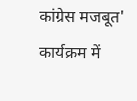कांग्रेस मजबूत' कार्यक्रम में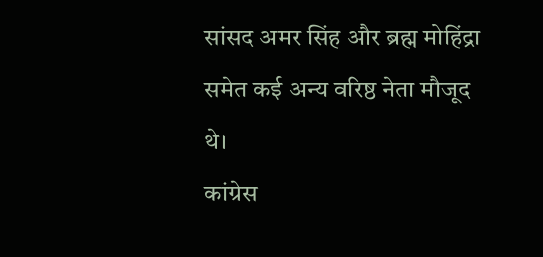सांसद अमर सिंह और ब्रह्म मोहिंद्रा समेत कई अन्य वरिष्ठ नेता मौजूद थे।
कांग्रेस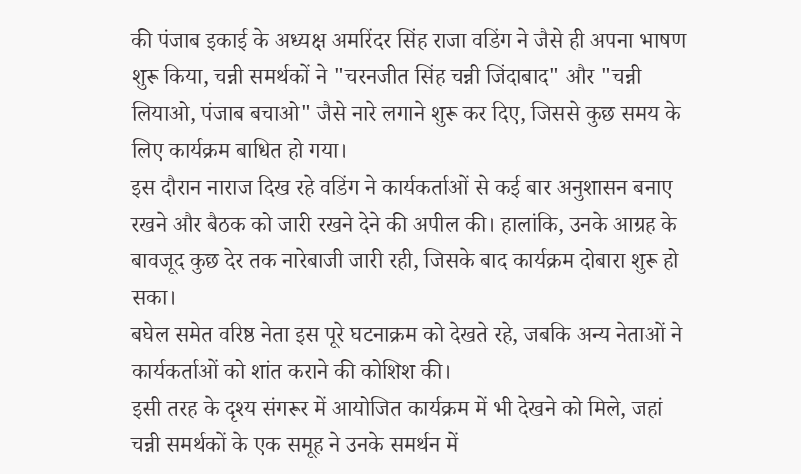की पंजाब इकाई के अध्यक्ष अमरिंदर सिंह राजा वडिंग ने जैसे ही अपना भाषण शुरू किया, चन्नी समर्थकों ने "चरनजीत सिंह चन्नी जिंदाबाद" और "चन्नी लियाओ, पंजाब बचाओ" जैसे नारे लगाने शुरू कर दिए, जिससे कुछ समय के लिए कार्यक्रम बाधित हो गया।
इस दौरान नाराज दिख रहे वडिंग ने कार्यकर्ताओं से कई बार अनुशासन बनाए रखने और बैठक को जारी रखने देने की अपील की। हालांकि, उनके आग्रह के बावजूद कुछ देर तक नारेबाजी जारी रही, जिसके बाद कार्यक्रम दोबारा शुरू हो सका।
बघेल समेत वरिष्ठ नेता इस पूरे घटनाक्रम को देखते रहे, जबकि अन्य नेताओं ने कार्यकर्ताओं को शांत कराने की कोशिश की।
इसी तरह के दृश्य संगरूर में आयोजित कार्यक्रम में भी देखने को मिले, जहां चन्नी समर्थकों के एक समूह ने उनके समर्थन में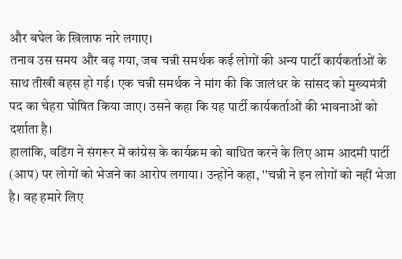और बघेल के खिलाफ नारे लगाए।
तनाव उस समय और बढ़ गया, जब चन्नी समर्थक कई लोगों की अन्य पार्टी कार्यकर्ताओं के साथ तीखी बहस हो गई। एक चन्नी समर्थक ने मांग की कि जालंधर के सांसद को मुख्यमंत्री पद का चेहरा घोषित किया जाए। उसने कहा कि यह पार्टी कार्यकर्ताओं की भावनाओं को दर्शाता है।
हालांकि, वडिंग ने संगरूर में कांग्रेस के कार्यक्रम को बाधित करने के लिए आम आदमी पार्टी (आप) पर लोगों को भेजने का आरोप लगाया। उन्होंने कहा, ''चन्नी ने इन लोगों को नहीं भेजा है। वह हमारे लिए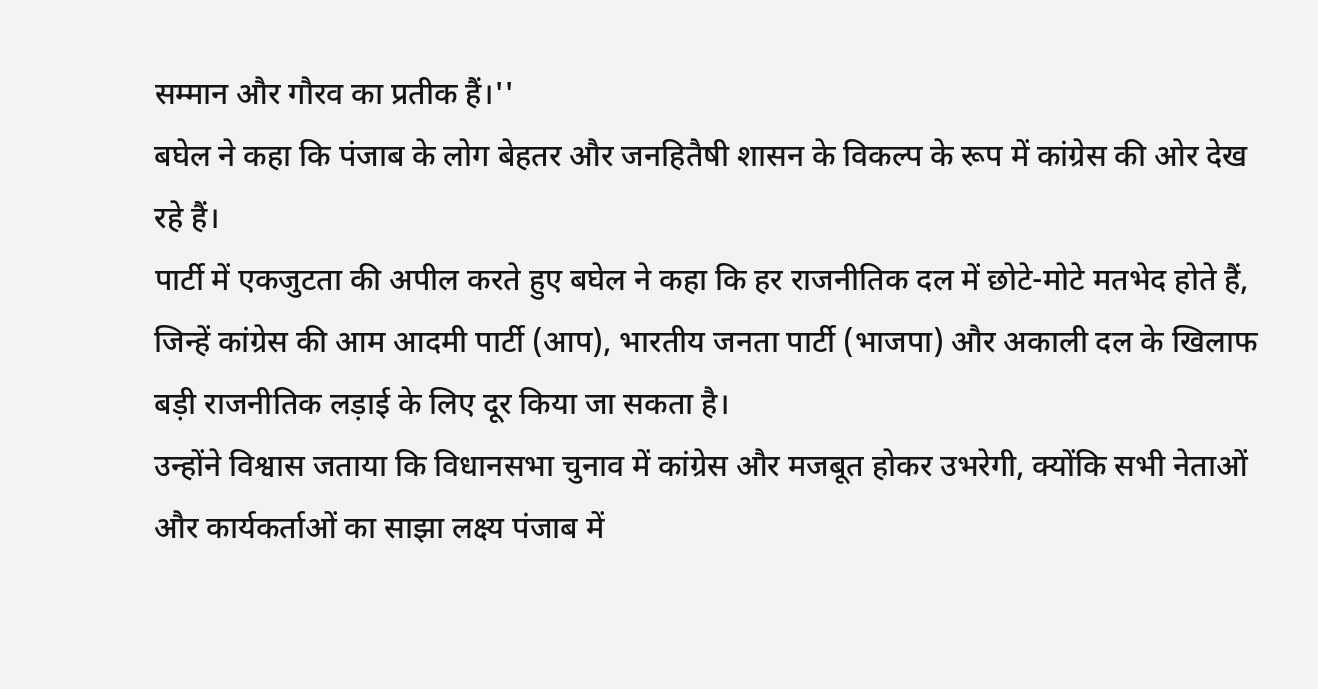सम्मान और गौरव का प्रतीक हैं।''
बघेल ने कहा कि पंजाब के लोग बेहतर और जनहितैषी शासन के विकल्प के रूप में कांग्रेस की ओर देख रहे हैं।
पार्टी में एकजुटता की अपील करते हुए बघेल ने कहा कि हर राजनीतिक दल में छोटे-मोटे मतभेद होते हैं, जिन्हें कांग्रेस की आम आदमी पार्टी (आप), भारतीय जनता पार्टी (भाजपा) और अकाली दल के खिलाफ बड़ी राजनीतिक लड़ाई के लिए दूर किया जा सकता है।
उन्होंने विश्वास जताया कि विधानसभा चुनाव में कांग्रेस और मजबूत होकर उभरेगी, क्योंकि सभी नेताओं और कार्यकर्ताओं का साझा लक्ष्य पंजाब में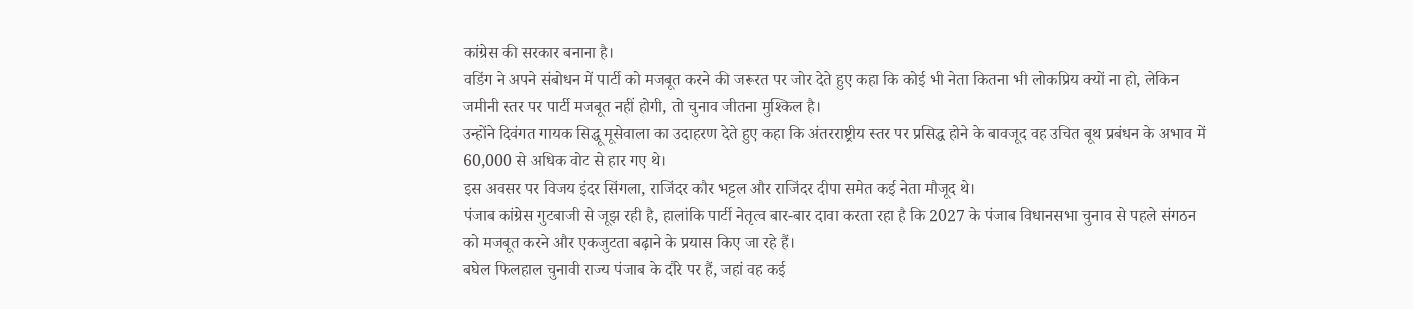कांग्रेस की सरकार बनाना है।
वडिंग ने अपने संबोधन में पार्टी को मजबूत करने की जरूरत पर जोर देते हुए कहा कि कोई भी नेता कितना भी लोकप्रिय क्यों ना हो, लेकिन जमीनी स्तर पर पार्टी मजबूत नहीं होगी, तो चुनाव जीतना मुश्किल है।
उन्होंने दिवंगत गायक सिद्धू मूसेवाला का उदाहरण देते हुए कहा कि अंतरराष्ट्रीय स्तर पर प्रसिद्ध होने के बावजूद वह उचित बूथ प्रबंधन के अभाव में 60,000 से अधिक वोट से हार गए थे।
इस अवसर पर विजय इंदर सिंगला, राजिंदर कौर भट्टल और राजिंदर दीपा समेत कई नेता मौजूद थे।
पंजाब कांग्रेस गुटबाजी से जूझ रही है, हालांकि पार्टी नेतृत्व बार-बार दावा करता रहा है कि 2027 के पंजाब विधानसभा चुनाव से पहले संगठन को मजबूत करने और एकजुटता बढ़ाने के प्रयास किए जा रहे हैं।
बघेल फिलहाल चुनावी राज्य पंजाब के दौरे पर हैं, जहां वह कई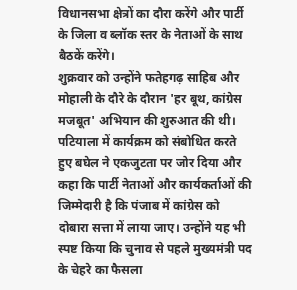विधानसभा क्षेत्रों का दौरा करेंगे और पार्टी के जिला व ब्लॉक स्तर के नेताओं के साथ बैठकें करेंगे।
शुक्रवार को उन्होंने फतेहगढ़ साहिब और मोहाली के दौरे के दौरान 'हर बूथ, कांग्रेस मजबूत' अभियान की शुरुआत की थी।
पटियाला में कार्यक्रम को संबोधित करते हुए बघेल ने एकजुटता पर जोर दिया और कहा कि पार्टी नेताओं और कार्यकर्ताओं की जिम्मेदारी है कि पंजाब में कांग्रेस को दोबारा सत्ता में लाया जाए। उन्होंने यह भी स्पष्ट किया कि चुनाव से पहले मुख्यमंत्री पद के चेहरे का फैसला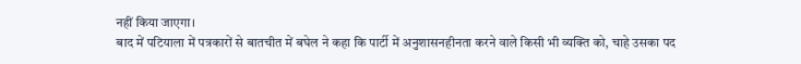नहीं किया जाएगा।
बाद में पटियाला में पत्रकारों से बातचीत में बघेल ने कहा कि पार्टी में अनुशासनहीनता करने वाले किसी भी व्यक्ति को, चाहे उसका पद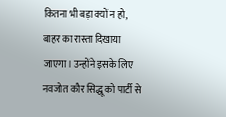कितना भी बड़ा क्यों न हो, बाहर का रास्ता दिखाया जाएगा। उन्होंने इसके लिए नवजोत कौर सिद्धू को पार्टी से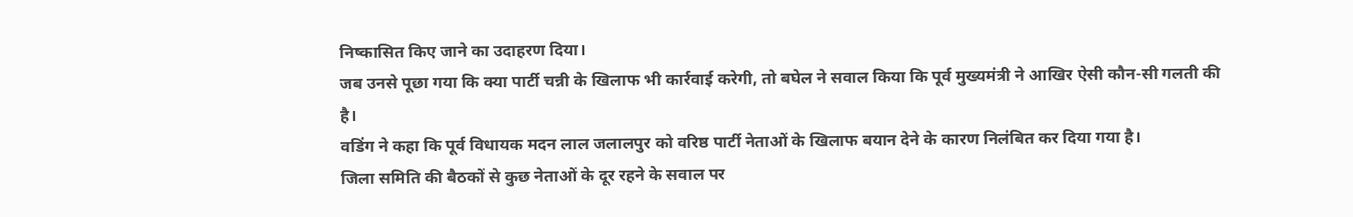निष्कासित किए जाने का उदाहरण दिया।
जब उनसे पूछा गया कि क्या पार्टी चन्नी के खिलाफ भी कार्रवाई करेगी, तो बघेल ने सवाल किया कि पूर्व मुख्यमंत्री ने आखिर ऐसी कौन-सी गलती की है।
वडिंग ने कहा कि पूर्व विधायक मदन लाल जलालपुर को वरिष्ठ पार्टी नेताओं के खिलाफ बयान देने के कारण निलंबित कर दिया गया है।
जिला समिति की बैठकों से कुछ नेताओं के दूर रहने के सवाल पर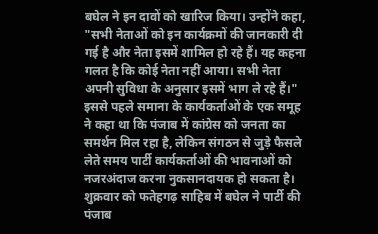बघेल ने इन दावों को खारिज किया। उन्होंने कहा, "सभी नेताओं को इन कार्यक्रमों की जानकारी दी गई है और नेता इसमें शामिल हो रहे हैं। यह कहना गलत है कि कोई नेता नहीं आया। सभी नेता अपनी सुविधा के अनुसार इसमें भाग ले रहे हैं।"
इससे पहले समाना के कार्यकर्ताओं के एक समूह ने कहा था कि पंजाब में कांग्रेस को जनता का समर्थन मिल रहा है, लेकिन संगठन से जुड़े फैसले लेते समय पार्टी कार्यकर्ताओं की भावनाओं को नजरअंदाज करना नुकसानदायक हो सकता है।
शुक्रवार को फतेहगढ़ साहिब में बघेल ने पार्टी की पंजाब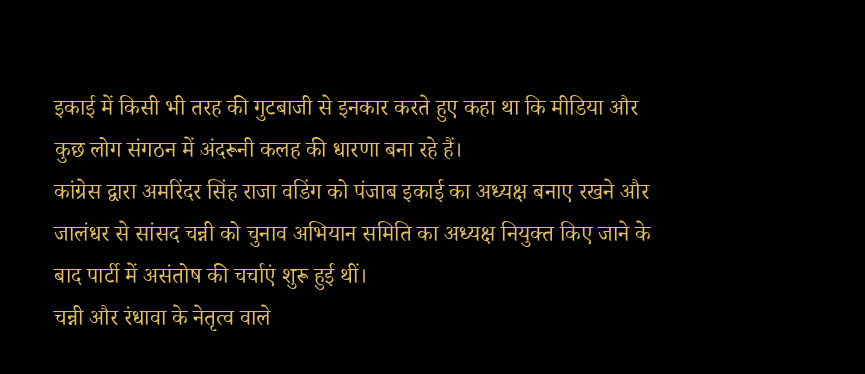इकाई में किसी भी तरह की गुटबाजी से इनकार करते हुए कहा था कि मीडिया और कुछ लोग संगठन में अंदरूनी कलह की धारणा बना रहे हैं।
कांग्रेस द्वारा अमरिंदर सिंह राजा वडिंग को पंजाब इकाई का अध्यक्ष बनाए रखने और जालंधर से सांसद चन्नी को चुनाव अभियान समिति का अध्यक्ष नियुक्त किए जाने के बाद पार्टी में असंतोष की चर्चाएं शुरू हुई थीं।
चन्नी और रंधावा के नेतृत्व वाले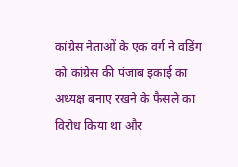कांग्रेस नेताओं के एक वर्ग ने वडिंग को कांग्रेस की पंजाब इकाई का अध्यक्ष बनाए रखने के फैसले का विरोध किया था और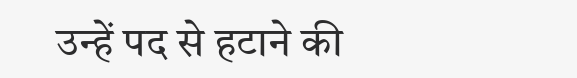उन्हें पद से हटाने की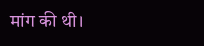मांग की थी।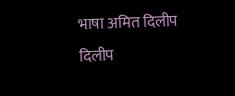भाषा अमित दिलीप
दिलीप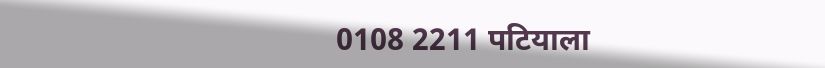0108 2211 पटियाला